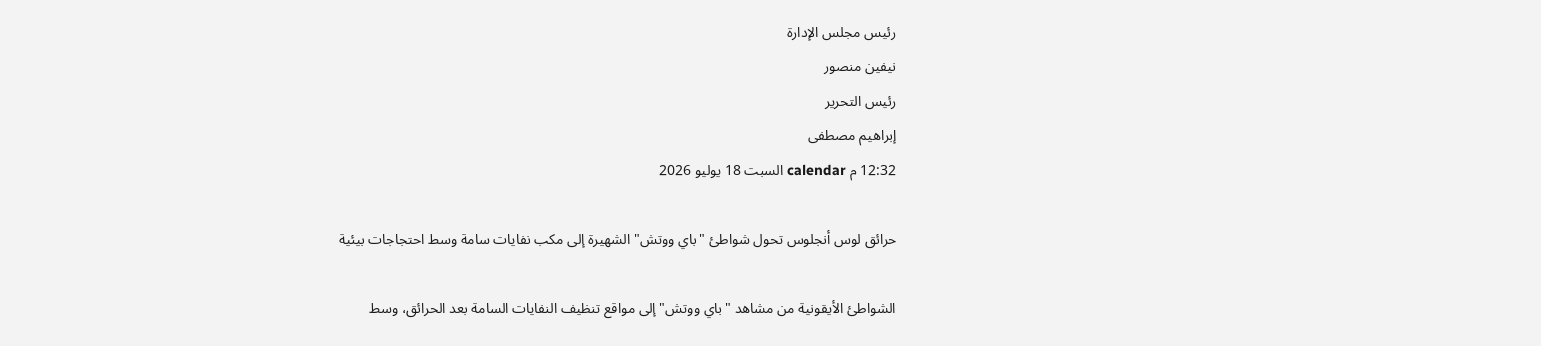رئيس مجلس الإدارة
نيفين منصور
رئيس التحرير
إبراهيم مصطفى
12:32 م calendar السبت 18 يوليو 2026

حرائق لوس أنجلوس تحول شواطئ "باي ووتش" الشهيرة إلى مكب نفايات سامة وسط احتجاجات بيئية

الشواطئ الأيقونية من مشاهد "باي ووتش" إلى مواقع تنظيف النفايات السامة بعد الحرائق، وسط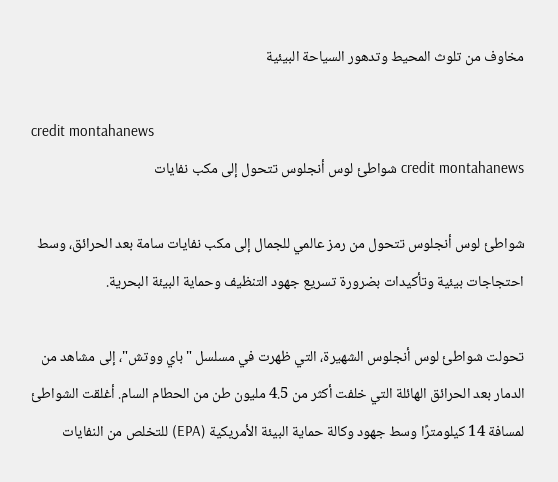مخاوف من تلوث المحيط وتدهور السياحة البيئية

credit montahanews
credit montahanews شواطئ لوس أنجلوس تتحول إلى مكب نفايات

شواطئ لوس أنجلوس تتحول من رمز عالمي للجمال إلى مكب نفايات سامة بعد الحرائق، وسط احتجاجات بيئية وتأكيدات بضرورة تسريع جهود التنظيف وحماية البيئة البحرية.

تحولت شواطئ لوس أنجلوس الشهيرة، التي ظهرت في مسلسل "باي ووتش"، إلى مشاهد من الدمار بعد الحرائق الهائلة التي خلفت أكثر من 4.5 مليون طن من الحطام السام. أغلقت الشواطئ لمسافة 14 كيلومترًا وسط جهود وكالة حماية البيئة الأمريكية (EPA) للتخلص من النفايات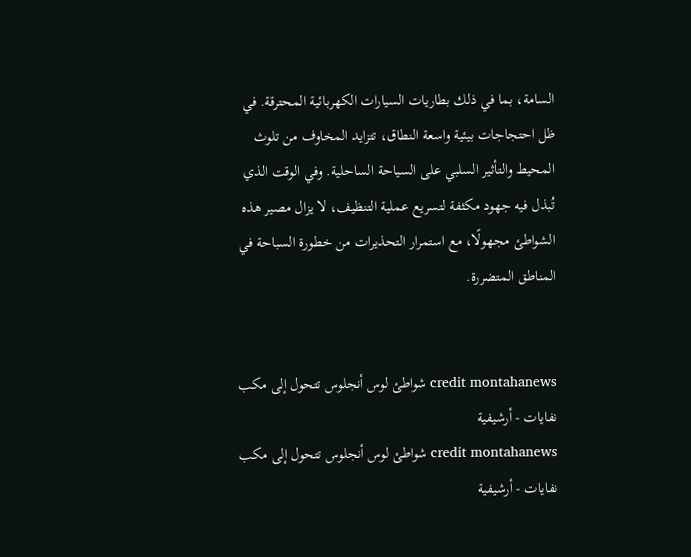السامة، بما في ذلك بطاريات السيارات الكهربائية المحترقة. في ظل احتجاجات بيئية واسعة النطاق، تتزايد المخاوف من تلوث المحيط والتأثير السلبي على السياحة الساحلية. وفي الوقت الذي تُبذل فيه جهود مكثفة لتسريع عملية التنظيف، لا يزال مصير هذه الشواطئ مجهولًا، مع استمرار التحذيرات من خطورة السباحة في المناطق المتضررة.


credit montahanews شواطئ لوس أنجلوس تتحول إلى مكب نفايات - أرشيفية
credit montahanews شواطئ لوس أنجلوس تتحول إلى مكب نفايات - أرشيفية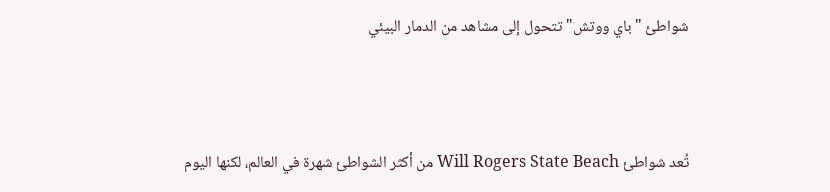شواطئ "باي ووتش" تتحول إلى مشاهد من الدمار البيئي



تُعد شواطئ Will Rogers State Beach من أكثر الشواطئ شهرة في العالم، لكنها اليوم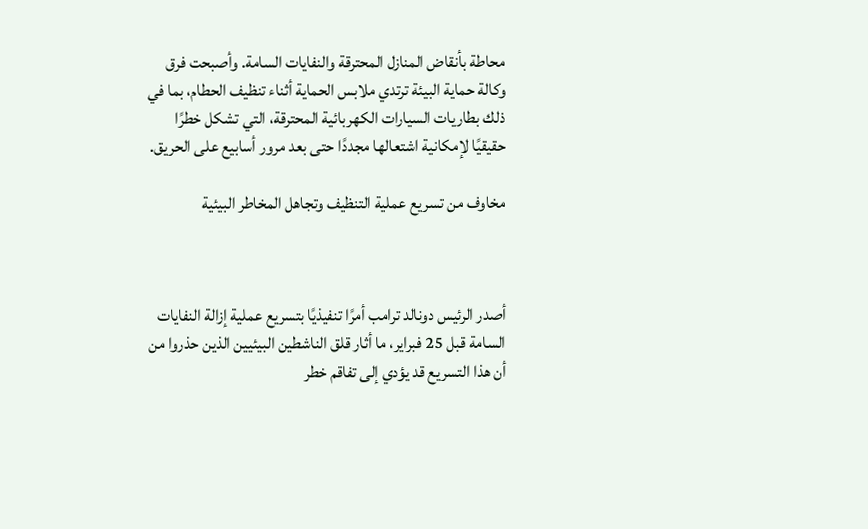محاطة بأنقاض المنازل المحترقة والنفايات السامة. وأصبحت فرق وكالة حماية البيئة ترتدي ملابس الحماية أثناء تنظيف الحطام، بما في ذلك بطاريات السيارات الكهربائية المحترقة، التي تشكل خطرًا حقيقيًا لإمكانية اشتعالها مجددًا حتى بعد مرور أسابيع على الحريق.

مخاوف من تسريع عملية التنظيف وتجاهل المخاطر البيئية



أصدر الرئيس دونالد ترامب أمرًا تنفيذيًا بتسريع عملية إزالة النفايات السامة قبل 25 فبراير، ما أثار قلق الناشطين البيئيين الذين حذروا من أن هذا التسريع قد يؤدي إلى تفاقم خطر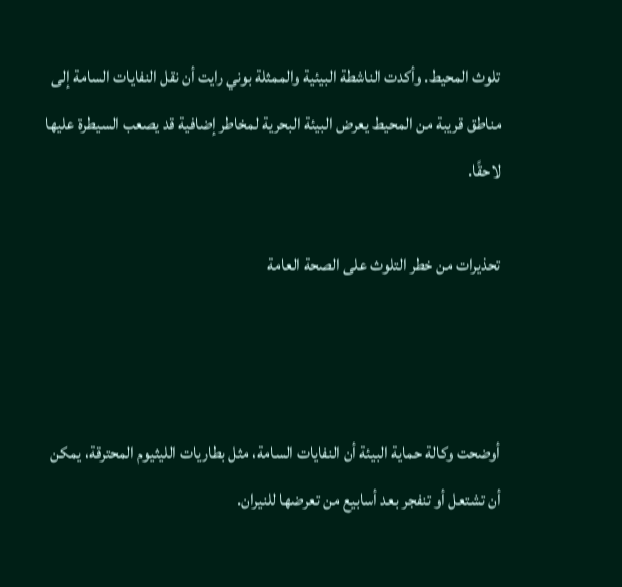تلوث المحيط. وأكدت الناشطة البيئية والممثلة بوني رايت أن نقل النفايات السامة إلى مناطق قريبة من المحيط يعرض البيئة البحرية لمخاطر إضافية قد يصعب السيطرة عليها لاحقًا.

تحذيرات من خطر التلوث على الصحة العامة



أوضحت وكالة حماية البيئة أن النفايات السامة، مثل بطاريات الليثيوم المحترقة، يمكن أن تشتعل أو تنفجر بعد أسابيع من تعرضها للنيران.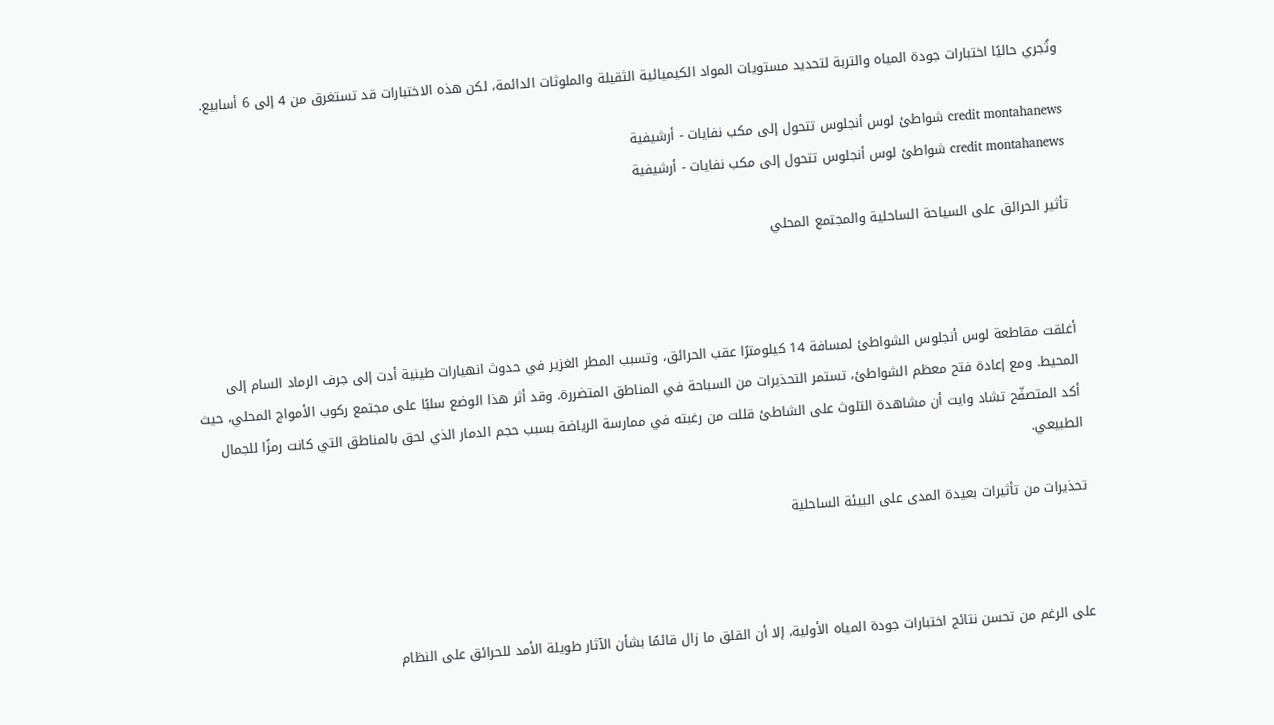وتُجري حاليًا اختبارات جودة المياه والتربة لتحديد مستويات المواد الكيميائية الثقيلة والملوثات الدائمة، لكن هذه الاختبارات قد تستغرق من 4 إلى 6 أسابيع.

credit montahanews شواطئ لوس أنجلوس تتحول إلى مكب نفايات - أرشيفية
credit montahanews شواطئ لوس أنجلوس تتحول إلى مكب نفايات - أرشيفية

تأثير الحرائق على السياحة الساحلية والمجتمع المحلي



أغلقت مقاطعة لوس أنجلوس الشواطئ لمسافة 14 كيلومترًا عقب الحرائق، وتسبب المطر الغزير في حدوث انهيارات طينية أدت إلى جرف الرماد السام إلى المحيط. ومع إعادة فتح معظم الشواطئ، تستمر التحذيرات من السباحة في المناطق المتضررة. وقد أثر هذا الوضع سلبًا على مجتمع ركوب الأمواج المحلي، حيث أكد المتصفّح تشاد وايت أن مشاهدة التلوث على الشاطئ قللت من رغبته في ممارسة الرياضة بسبب حجم الدمار الذي لحق بالمناطق التي كانت رمزًا للجمال الطبيعي.

تحذيرات من تأثيرات بعيدة المدى على البيئة الساحلية



على الرغم من تحسن نتائج اختبارات جودة المياه الأولية، إلا أن القلق ما زال قائمًا بشأن الآثار طويلة الأمد للحرائق على النظام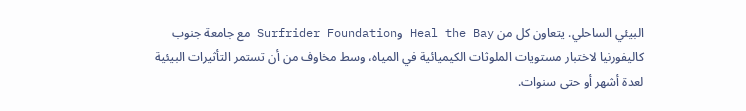البيئي الساحلي. يتعاون كل من Heal the Bay وSurfrider Foundation مع جامعة جنوب كاليفورنيا لاختبار مستويات الملوثات الكيميائية في المياه، وسط مخاوف من أن تستمر التأثيرات البيئية لعدة أشهر أو حتى سنوات.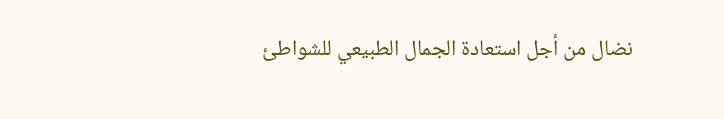نضال من أجل استعادة الجمال الطبيعي للشواطئ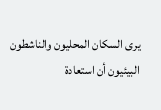يرى السكان المحليون والناشطون البيئيون أن استعادة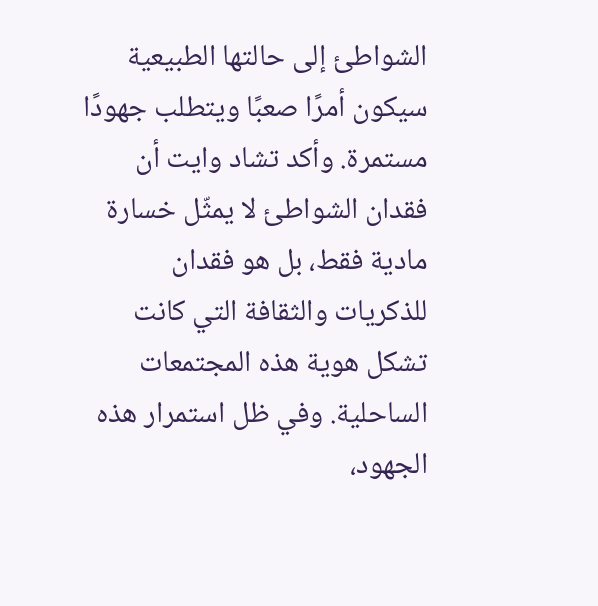الشواطئ إلى حالتها الطبيعية سيكون أمرًا صعبًا ويتطلب جهودًا مستمرة. وأكد تشاد وايت أن فقدان الشواطئ لا يمثّل خسارة مادية فقط، بل هو فقدان للذكريات والثقافة التي كانت تشكل هوية هذه المجتمعات الساحلية. وفي ظل استمرار هذه الجهود،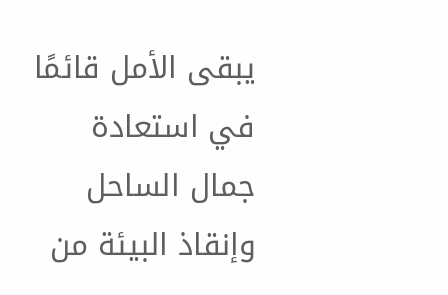يبقى الأمل قائمًا في استعادة جمال الساحل وإنقاذ البيئة من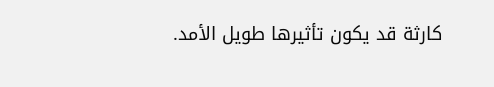كارثة قد يكون تأثيرها طويل الأمد.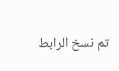تم نسخ الرابط